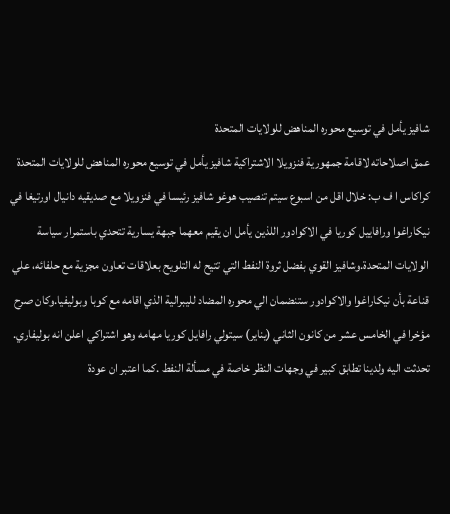شافيز يأمل في توسيع محوره المناهض للولايات المتحدة
عمق اصلاحاته لاقامة جمهورية فنزويلا الاشتراكية شافيز يأمل في توسيع محوره المناهض للولايات المتحدة كراكاس ا ف ب: خلال اقل من اسبوع سيتم تنصيب هوغو شافيز رئيسا في فنزويلا مع صديقيه دانيال اورتيغا في نيكاراغوا ورافاييل كوريا في الاكوادور اللذين يأمل ان يقيم معهما جبهة يسارية تتحدي باستمرار سياسة الولايات المتحدة.وشافيز القوي بفضل ثروة النفط التي تتيح له التلويح بعلاقات تعاون مجزية مع حلفائه، علي قناعة بأن نيكاراغوا والاكوادور ستنضمان الي محوره المضاد لليبرالية الذي اقامه مع كوبا وبوليفيا.وكان صرح مؤخرا في الخامس عشر من كانون الثاني (يناير) سيتولي رافايل كوريا مهامه وهو اشتراكي اعلن انه بوليفاري. تحدثت اليه ولدينا تطابق كبير في وجهات النظر خاصة في مسألة النفط .كما اعتبر ان عودة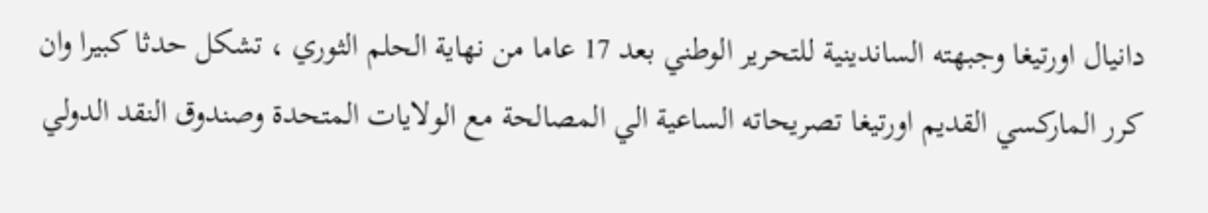دانيال اورتيغا وجبهته الساندينية للتحرير الوطني بعد 17 عاما من نهاية الحلم الثوري ، تشكل حدثا كبيرا وان كرر الماركسي القديم اورتيغا تصريحاته الساعية الي المصالحة مع الولايات المتحدة وصندوق النقد الدولي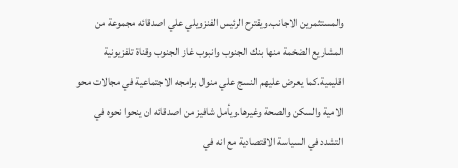والمستثمرين الاجانب.ويقترح الرئيس الفنزويلي علي اصدقائه مجموعة من المشاريع الضخمة منها بنك الجنوب وانبوب غاز الجنوب وقناة تلفزيونية اقليمية.كما يعرض عليهم النسج علي منوال برامجه الاجتماعية في مجالات محو الامية والسكن والصحة وغيرها.ويأمل شافيز من اصدقائه ان ينحوا نحوه في التشدد في السياسة الاقتصادية مع انه في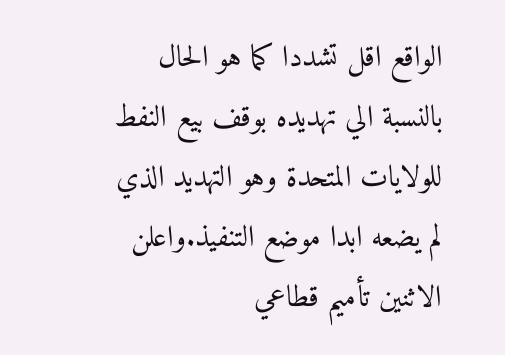الواقع اقل تشددا كما هو الحال بالنسبة الي تهديده بوقف بيع النفط للولايات المتحدة وهو التهديد الذي لم يضعه ابدا موضع التنفيذ.واعلن الاثنين تأميم قطاعي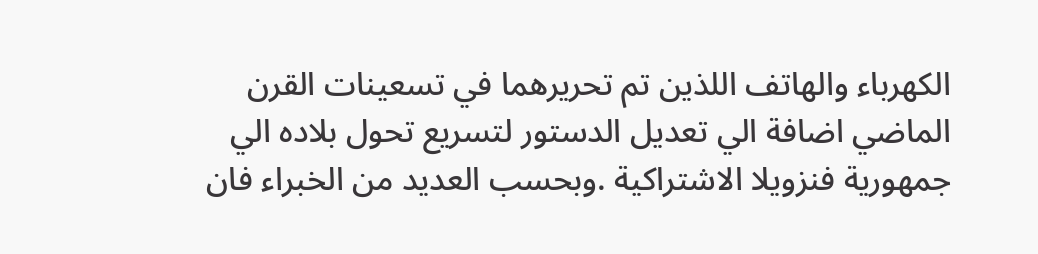الكهرباء والهاتف اللذين تم تحريرهما في تسعينات القرن الماضي اضافة الي تعديل الدستور لتسريع تحول بلاده الي جمهورية فنزويلا الاشتراكية .وبحسب العديد من الخبراء فان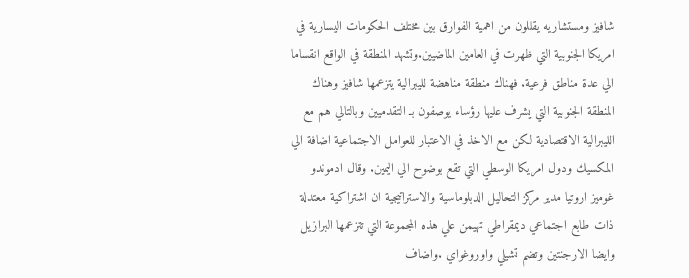شافيز ومستشاريه يقللون من اهمية الفوارق بين مختلف الحكومات اليسارية في امريكا الجنوبية التي ظهرت في العامين الماضيين.وتشهد المنطقة في الواقع انقساما الي عدة مناطق فرعية. فهناك منطقة مناهضة لليبرالية يتزعمها شافيز وهناك المنطقة الجنوبية التي يشرف عليها رؤساء يوصفون بـ التقدميين وبالتالي هم مع الليبرالية الاقتصادية لكن مع الاخذ في الاعتبار للعوامل الاجتماعية اضافة الي المكسيك ودول امريكا الوسطي التي تقع بوضوح الي اليمين. وقال ادموندو غوميز اروتيا مدير مركز التحاليل الدبلوماسية والاستراتيجية ان اشتراكية معتدلة ذات طابع اجتماعي ديمقراطي تهيمن علي هذه المجموعة التي تتزعمها البرازيل وايضا الارجنتين وتضم تشيلي واوروغواي .واضاف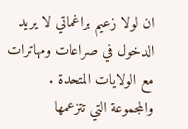ان لولا زعيم براغماتي لا يريد الدخول في صراعات ومهاترات مع الولايات المتحدة . والمجموعة التي تتزعمها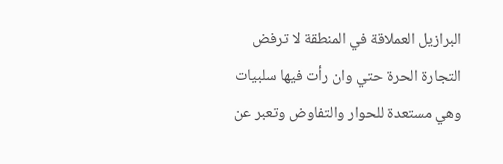البرازيل العملاقة في المنطقة لا ترفض التجارة الحرة حتي وان رأت فيها سلبيات وهي مستعدة للحوار والتفاوض وتعبر عن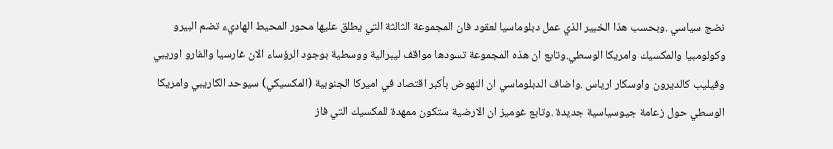نضج سياسي .وبحسب هذا الخبير الذي عمل دبلوماسيا لعقود فان المجموعة الثالثة التي يطلق عليها محور المحيط الهاديء تضم البيرو وكولومبيا والمكسيك وامريكا الوسطي.وتابع ان هذه المجموعة تسودها مواقف ليبرالية ووسطية بوجود الرؤساء الان غارسيا والفارو اوريبي وفيليب كالديرون واوسكار ارياس .واضاف الدبلوماسي ان النهوض بأكبر اقتصاد في اميركا الجنوبية (المكسيكي) سيوحد الكاريبي وامريكا الوسطي حول زعامة جيوسياسية جديدة .وتابع غوميز ان الارضية ستكون ممهدة للمكسيك التي فاز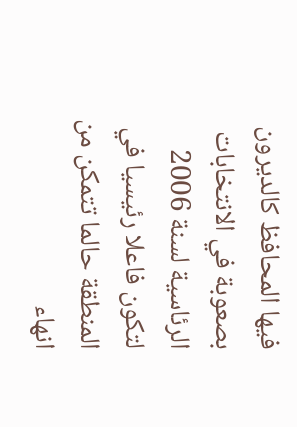فيها المحافظ كالديرون بصعوبة في الانتخابات الرئاسية لسنة 2006 لتكون فاعلا رئيسيا في المنطقة حالما تتمكن من انهاء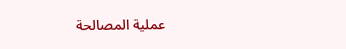عملية المصالحة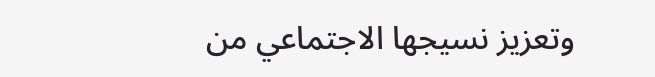وتعزيز نسيجها الاجتماعي من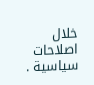خلال اصلاحات سياسية .